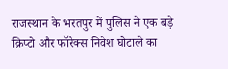राजस्थान के भरतपुर में पुलिस ने एक बड़े क्रिप्टो और फॉरेक्स निवेश घोटाले का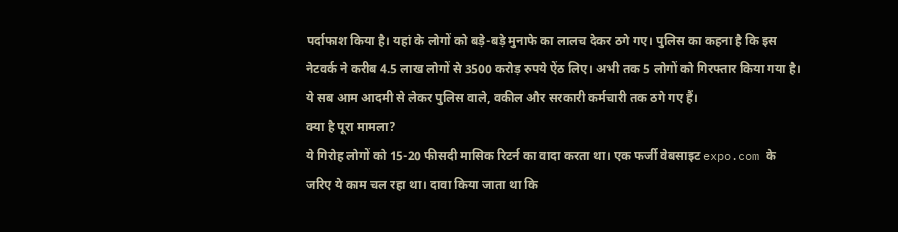पर्दाफाश किया है। यहां के लोगों को बड़े-बड़े मुनाफे का लालच देकर ठगे गए। पुलिस का कहना है कि इस नेटवर्क ने करीब 4.5 लाख लोगों से 3500 करोड़ रुपये ऐंठ लिए। अभी तक 5 लोगों को गिरफ्तार किया गया है। ये सब आम आदमी से लेकर पुलिस वाले, वकील और सरकारी कर्मचारी तक ठगे गए हैं।
क्या है पूरा मामला?
ये गिरोह लोगों को 15-20 फीसदी मासिक रिटर्न का वादा करता था। एक फर्जी वेबसाइट expo.com के जरिए ये काम चल रहा था। दावा किया जाता था कि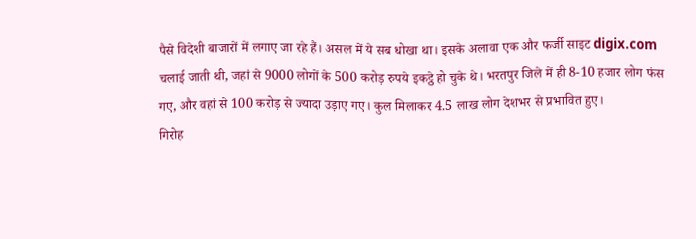पैसे विदेशी बाजारों में लगाए जा रहे हैं। असल में ये सब धोखा था। इसके अलावा एक और फर्जी साइट digix.com चलाई जाती थी, जहां से 9000 लोगों के 500 करोड़ रुपये इकट्ठे हो चुके थे। भरतपुर जिले में ही 8-10 हजार लोग फंस गए, और वहां से 100 करोड़ से ज्यादा उड़ाए गए। कुल मिलाकर 4.5 लाख लोग देशभर से प्रभावित हुए।
गिरोह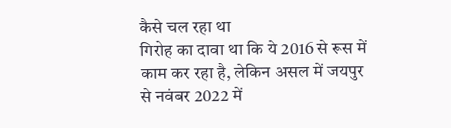कैसे चल रहा था
गिरोह का दावा था कि ये 2016 से रूस में काम कर रहा है, लेकिन असल में जयपुर से नवंबर 2022 में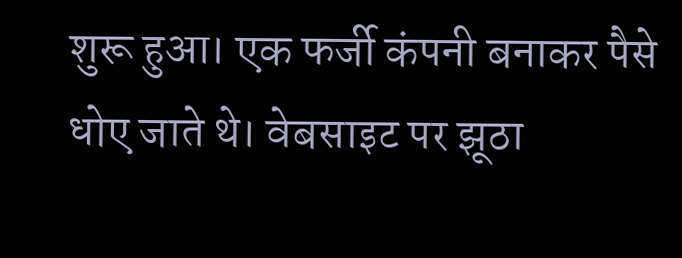शुरू हुआ। एक फर्जी कंपनी बनाकर पैसे धोए जाते थे। वेबसाइट पर झूठा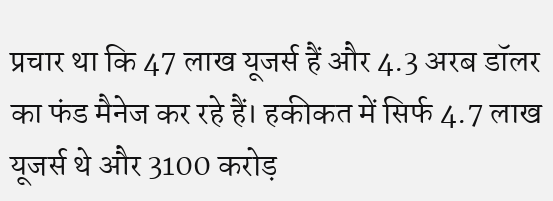प्रचार था कि 47 लाख यूजर्स हैं और 4.3 अरब डॉलर का फंड मैनेज कर रहे हैं। हकीकत में सिर्फ 4.7 लाख यूजर्स थे और 3100 करोड़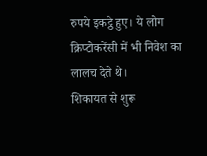रुपये इकट्ठे हुए। ये लोग क्रिप्टोकरेंसी में भी निवेश का लालच देते थे।
शिकायत से शुरू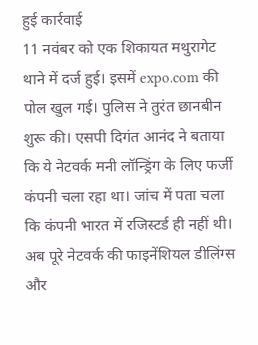हुई कार्रवाई
11 नवंबर को एक शिकायत मथुरागेट थाने में दर्ज हुई। इसमें expo.com की पोल खुल गई। पुलिस ने तुरंत छानबीन शुरू की। एसपी दिगंत आनंद ने बताया कि ये नेटवर्क मनी लॉन्ड्रिंग के लिए फर्जी कंपनी चला रहा था। जांच में पता चला कि कंपनी भारत में रजिस्टर्ड ही नहीं थी। अब पूरे नेटवर्क की फाइनेंशियल डीलिंग्स और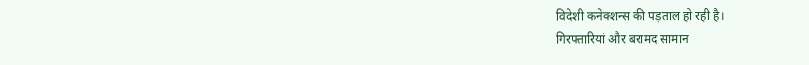विदेशी कनेक्शन्स की पड़ताल हो रही है।
गिरफ्तारियां और बरामद सामान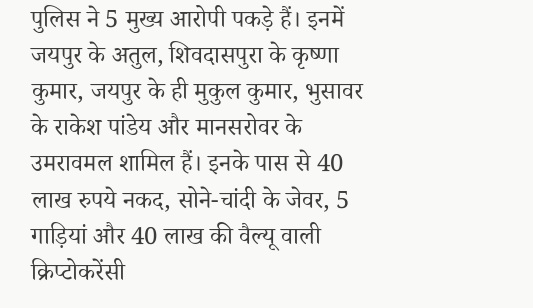पुलिस ने 5 मुख्य आरोपी पकड़े हैं। इनमें जयपुर के अतुल, शिवदासपुरा के कृष्णा कुमार, जयपुर के ही मुकुल कुमार, भुसावर के राकेश पांडेय और मानसरोवर के उमरावमल शामिल हैं। इनके पास से 40 लाख रुपये नकद, सोने-चांदी के जेवर, 5 गाड़ियां और 40 लाख की वैल्यू वाली क्रिप्टोकरेंसी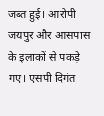जब्त हुई। आरोपी जयपुर और आसपास के इलाकों से पकड़े गए। एसपी दिगंत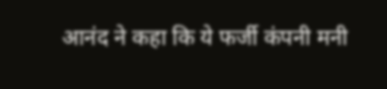आनंद ने कहा कि ये फर्जी कंपनी मनी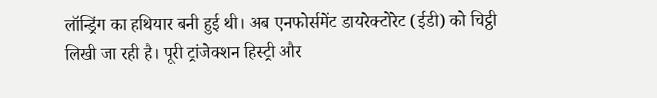लॉन्ड्रिंग का हथियार बनी हुई थी। अब एनफोर्समेंट डायरेक्टोरेट (ईडी) को चिट्ठी लिखी जा रही है। पूरी ट्रांजेक्शन हिस्ट्री और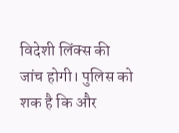विदेशी लिंक्स की जांच होगी। पुलिस को शक है कि और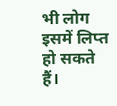भी लोग इसमें लिप्त हो सकते हैं।